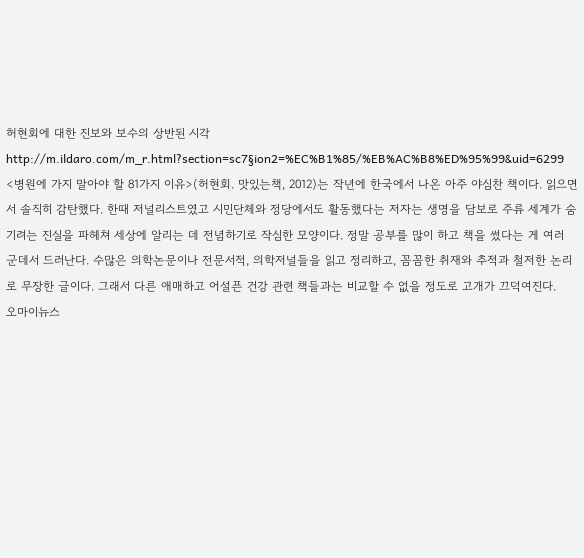허현회에 대한 진보와 보수의 상반된 시각
http://m.ildaro.com/m_r.html?section=sc7§ion2=%EC%B1%85/%EB%AC%B8%ED%95%99&uid=6299
<병원에 가지 말아야 할 81가지 이유>(허현회. 맛있는책, 2012)는 작년에 한국에서 나온 아주 야심찬 책이다. 읽으면서 솔직히 감탄했다. 한때 저널리스트였고 시민단체와 정당에서도 활동했다는 저자는 생명을 담보로 주류 세계가 숨기려는 진실을 파헤쳐 세상에 알리는 데 전념하기로 작심한 모양이다. 정말 공부를 많이 하고 책을 썼다는 게 여러 군데서 드러난다. 수많은 의학논문이나 전문서적, 의학저널들을 읽고 정리하고, 꼼꼼한 취재와 추적과 철저한 논리로 무장한 글이다. 그래서 다른 애매하고 어설픈 건강 관련 책들과는 비교할 수 없을 정도로 고개가 끄덕여진다.
오마이뉴스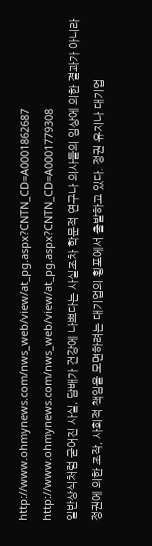http://www.ohmynews.com/nws_web/view/at_pg.aspx?CNTN_CD=A0001862687
http://www.ohmynews.com/nws_web/view/at_pg.aspx?CNTN_CD=A0001779308
일반상식처럼 굳어진 사실, 담배가 건강에 나쁘다는 사실조차 학문적 연구나 의사들의 임상에 의한 결과가 아니라 정권에 의한 조작, 사회적 책임을 모면하려는 대기업의 횡포에서 출발하고 있다. 정권 유지나 대기업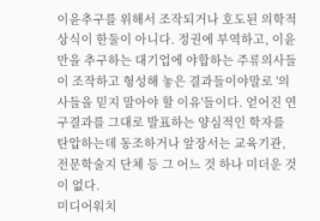이윤추구를 위해서 조작되거나 호도된 의학적 상식이 한둘이 아니다. 정권에 부역하고, 이윤만을 추구하는 대기업에 야합하는 주류의사들이 조작하고 형성해 놓은 결과들이야말로 '의사들을 믿지 말아야 할 이유'들이다. 얻어진 연구결과를 그대로 발표하는 양심적인 학자를 탄압하는데 동조하거나 앞장서는 교육기관, 전문학술지 단체 등 그 어느 것 하나 미더운 것이 없다.
미디어워치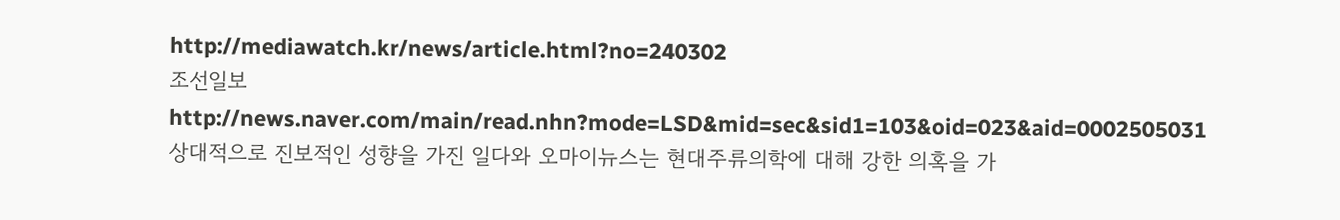http://mediawatch.kr/news/article.html?no=240302
조선일보
http://news.naver.com/main/read.nhn?mode=LSD&mid=sec&sid1=103&oid=023&aid=0002505031
상대적으로 진보적인 성향을 가진 일다와 오마이뉴스는 현대주류의학에 대해 강한 의혹을 가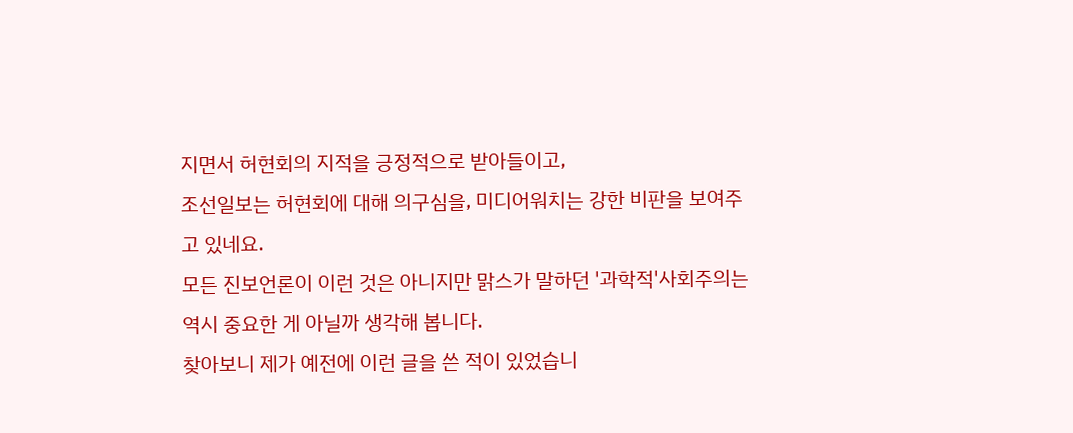지면서 허현회의 지적을 긍정적으로 받아들이고,
조선일보는 허현회에 대해 의구심을, 미디어워치는 강한 비판을 보여주고 있네요.
모든 진보언론이 이런 것은 아니지만 맑스가 말하던 '과학적'사회주의는 역시 중요한 게 아닐까 생각해 봅니다.
찾아보니 제가 예전에 이런 글을 쓴 적이 있었습니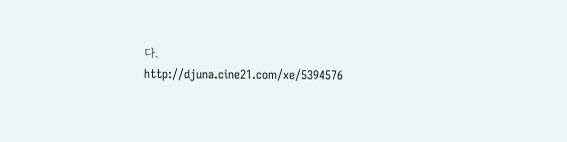다.
http://djuna.cine21.com/xe/5394576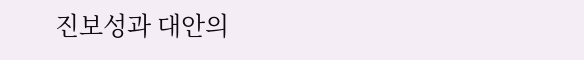진보성과 대안의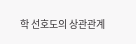학 선호도의 상관관계